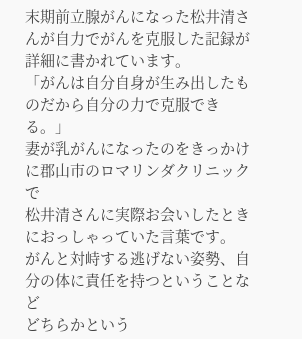末期前立腺がんになった松井清さんが自力でがんを克服した記録が詳細に書かれています。
「がんは自分自身が生み出したものだから自分の力で克服できる。」
妻が乳がんになったのをきっかけに郡山市のロマリンダクリニックで
松井清さんに実際お会いしたときにおっしゃっていた言葉です。
がんと対峙する逃げない姿勢、自分の体に責任を持つということなど
どちらかという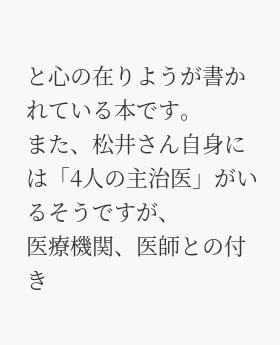と心の在りようが書かれている本です。
また、松井さん自身には「4人の主治医」がいるそうですが、
医療機関、医師との付き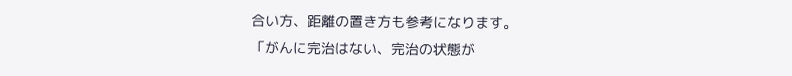合い方、距離の置き方も参考になります。
「がんに完治はない、完治の状態が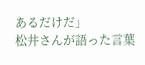あるだけだ」
松井さんが語った言葉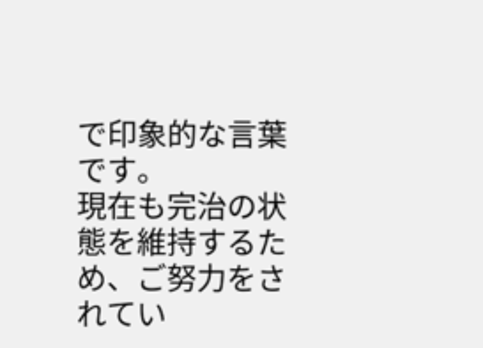で印象的な言葉です。
現在も完治の状態を維持するため、ご努力をされてい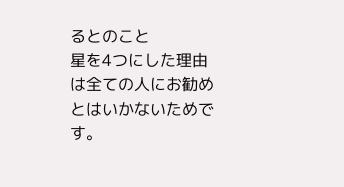るとのこと
星を4つにした理由は全ての人にお勧めとはいかないためです。